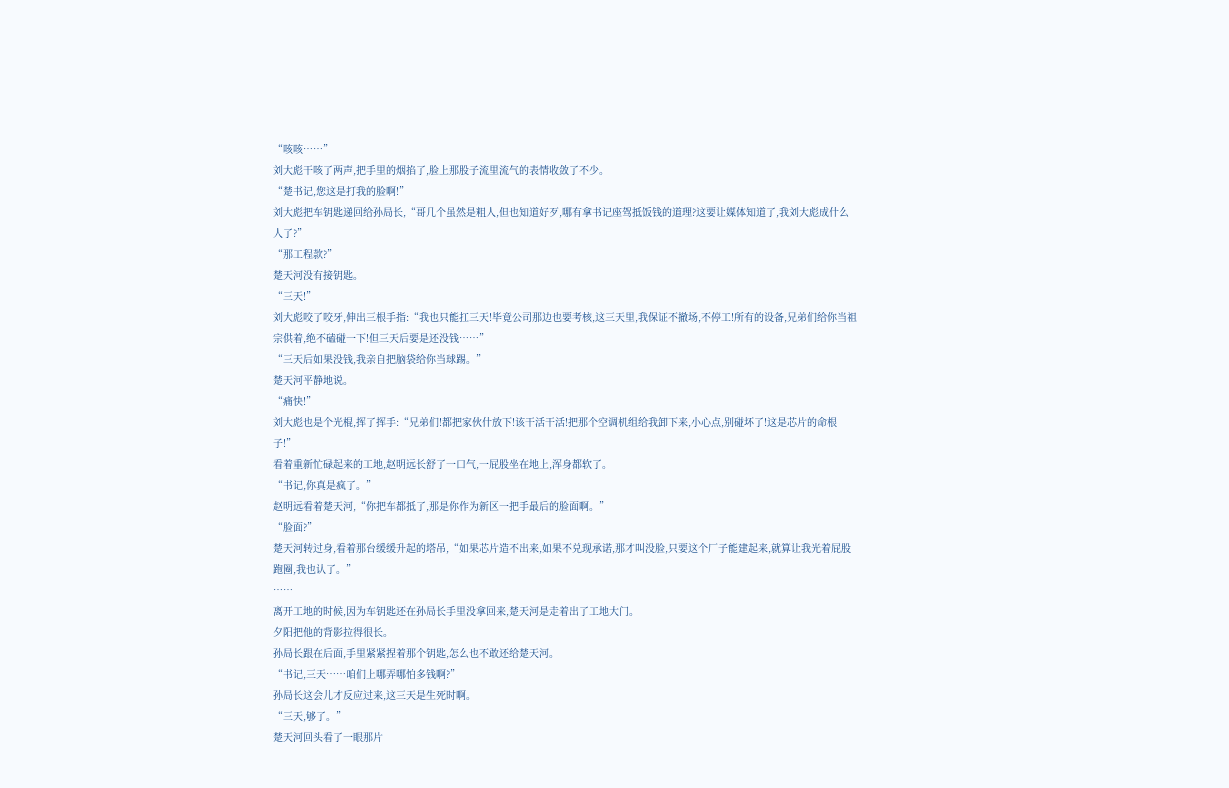“咳咳……”
刘大彪干咳了两声,把手里的烟掐了,脸上那股子流里流气的表情收敛了不少。
“楚书记,您这是打我的脸啊!”
刘大彪把车钥匙递回给孙局长,“哥几个虽然是粗人,但也知道好歹,哪有拿书记座驾抵饭钱的道理?这要让媒体知道了,我刘大彪成什么人了?”
“那工程款?”
楚天河没有接钥匙。
“三天!”
刘大彪咬了咬牙,伸出三根手指:“我也只能扛三天!毕竟公司那边也要考核,这三天里,我保证不撤场,不停工!所有的设备,兄弟们给你当祖宗供着,绝不磕碰一下!但三天后要是还没钱……”
“三天后如果没钱,我亲自把脑袋给你当球踢。”
楚天河平静地说。
“痛快!”
刘大彪也是个光棍,挥了挥手:“兄弟们!都把家伙什放下!该干活干活!把那个空调机组给我卸下来,小心点,别碰坏了!这是芯片的命根子!”
看着重新忙碌起来的工地,赵明远长舒了一口气,一屁股坐在地上,浑身都软了。
“书记,你真是疯了。”
赵明远看着楚天河,“你把车都抵了,那是你作为新区一把手最后的脸面啊。”
“脸面?”
楚天河转过身,看着那台缓缓升起的塔吊,“如果芯片造不出来,如果不兑现承诺,那才叫没脸,只要这个厂子能建起来,就算让我光着屁股跑圈,我也认了。”
……
离开工地的时候,因为车钥匙还在孙局长手里没拿回来,楚天河是走着出了工地大门。
夕阳把他的背影拉得很长。
孙局长跟在后面,手里紧紧捏着那个钥匙,怎么也不敢还给楚天河。
“书记,三天……咱们上哪弄哪怕多钱啊?”
孙局长这会儿才反应过来,这三天是生死时啊。
“三天,够了。”
楚天河回头看了一眼那片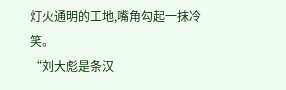灯火通明的工地,嘴角勾起一抹冷笑。
“刘大彪是条汉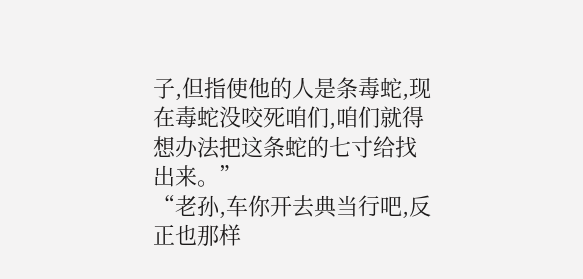子,但指使他的人是条毒蛇,现在毒蛇没咬死咱们,咱们就得想办法把这条蛇的七寸给找出来。”
“老孙,车你开去典当行吧,反正也那样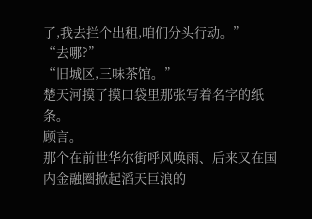了,我去拦个出租,咱们分头行动。”
“去哪?”
“旧城区,三味茶馆。”
楚天河摸了摸口袋里那张写着名字的纸条。
顾言。
那个在前世华尔街呼风唤雨、后来又在国内金融圈掀起滔天巨浪的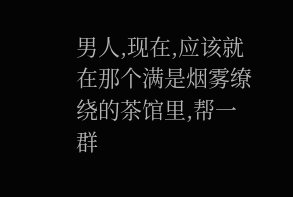男人,现在,应该就在那个满是烟雾缭绕的茶馆里,帮一群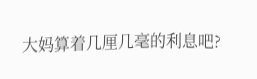大妈算着几厘几毫的利息吧?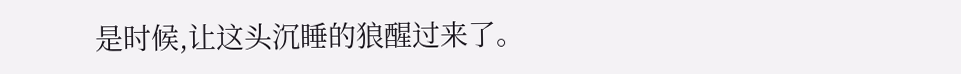是时候,让这头沉睡的狼醒过来了。